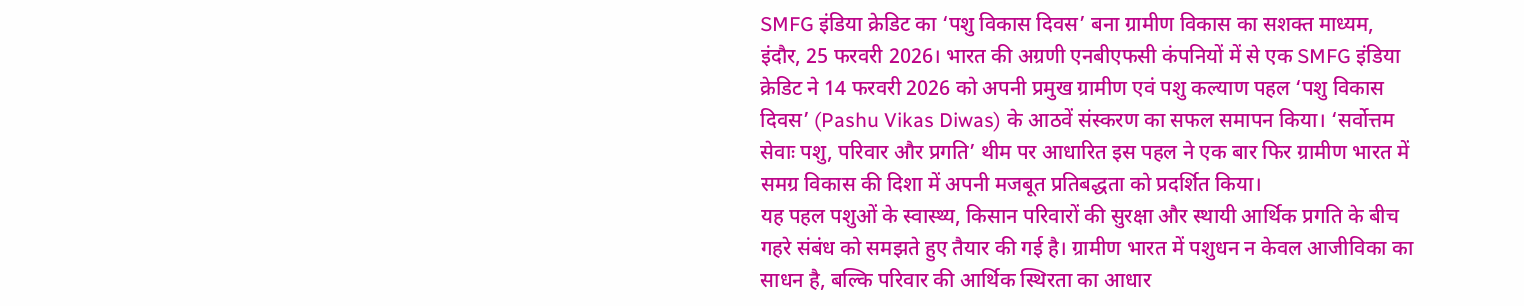SMFG इंडिया क्रेडिट का ‘पशु विकास दिवस’ बना ग्रामीण विकास का सशक्त माध्यम,
इंदौर, 25 फरवरी 2026। भारत की अग्रणी एनबीएफसी कंपनियों में से एक SMFG इंडिया क्रेडिट ने 14 फरवरी 2026 को अपनी प्रमुख ग्रामीण एवं पशु कल्याण पहल ‘पशु विकास दिवस’ (Pashu Vikas Diwas) के आठवें संस्करण का सफल समापन किया। ‘सर्वोत्तम सेवाः पशु, परिवार और प्रगति’ थीम पर आधारित इस पहल ने एक बार फिर ग्रामीण भारत में समग्र विकास की दिशा में अपनी मजबूत प्रतिबद्धता को प्रदर्शित किया।
यह पहल पशुओं के स्वास्थ्य, किसान परिवारों की सुरक्षा और स्थायी आर्थिक प्रगति के बीच गहरे संबंध को समझते हुए तैयार की गई है। ग्रामीण भारत में पशुधन न केवल आजीविका का साधन है, बल्कि परिवार की आर्थिक स्थिरता का आधार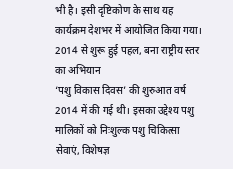भी है। इसी दृष्टिकोण के साथ यह कार्यक्रम देशभर में आयोजित किया गया।
2014 से शुरू हुई पहल, बना राष्ट्रीय स्तर का अभियान
‘पशु विकास दिवस’ की शुरुआत वर्ष 2014 में की गई थी। इसका उद्देश्य पशु मालिकों को निःशुल्क पशु चिकित्सा सेवाएं, विशेषज्ञ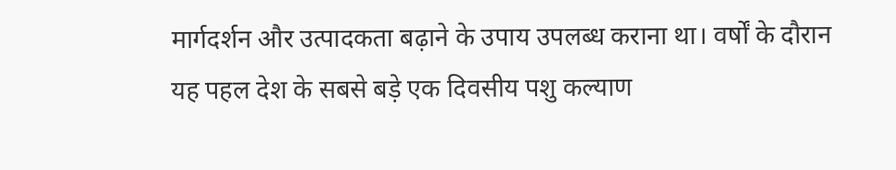मार्गदर्शन और उत्पादकता बढ़ाने के उपाय उपलब्ध कराना था। वर्षों के दौरान यह पहल देश के सबसे बड़े एक दिवसीय पशु कल्याण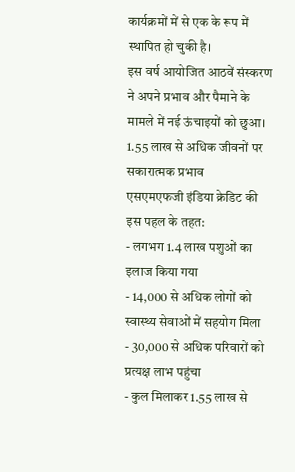कार्यक्रमों में से एक के रूप में स्थापित हो चुकी है।
इस वर्ष आयोजित आठवें संस्करण ने अपने प्रभाव और पैमाने के मामले में नई ऊंचाइयों को छुआ।
1.55 लाख से अधिक जीवनों पर सकारात्मक प्रभाव
एसएमएफजी इंडिया क्रेडिट की इस पहल के तहत:
- लगभग 1.4 लाख पशुओं का इलाज किया गया
- 14,000 से अधिक लोगों को स्वास्थ्य सेवाओं में सहयोग मिला
- 30,000 से अधिक परिवारों को प्रत्यक्ष लाभ पहुंचा
- कुल मिलाकर 1.55 लाख से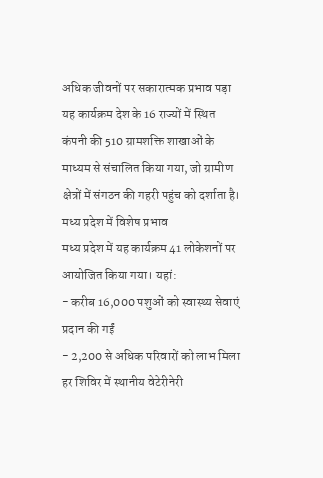अधिक जीवनों पर सकारात्मक प्रभाव पड़ा
यह कार्यक्रम देश के 16 राज्यों में स्थित कंपनी की 510 ग्रामशक्ति शाखाओं के माध्यम से संचालित किया गया, जो ग्रामीण क्षेत्रों में संगठन की गहरी पहुंच को दर्शाता है।
मध्य प्रदेश में विशेष प्रभाव
मध्य प्रदेश में यह कार्यक्रम 41 लोकेशनों पर आयोजित किया गया। यहां:
- करीब 16,000 पशुओं को स्वास्थ्य सेवाएं प्रदान की गईं
- 2,200 से अधिक परिवारों को लाभ मिला
हर शिविर में स्थानीय वेटेरीनेरी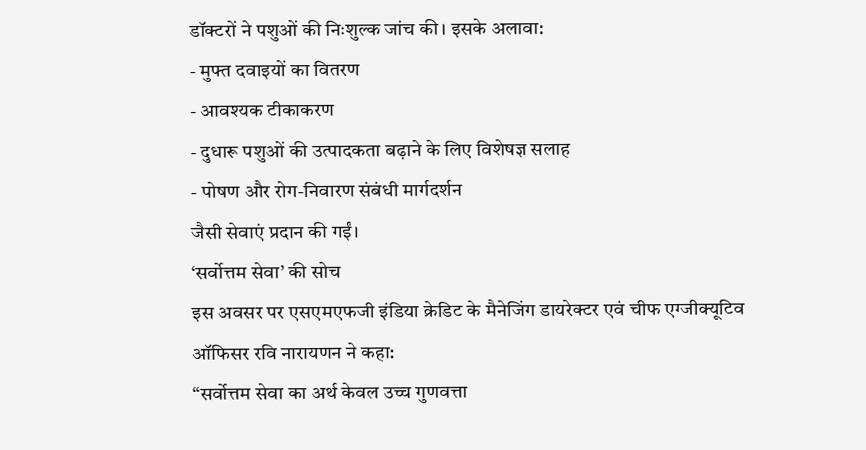डॉक्टरों ने पशुओं की निःशुल्क जांच की। इसके अलावा:
- मुफ्त दवाइयों का वितरण
- आवश्यक टीकाकरण
- दुधारू पशुओं की उत्पादकता बढ़ाने के लिए विशेषज्ञ सलाह
- पोषण और रोग-निवारण संबंधी मार्गदर्शन
जैसी सेवाएं प्रदान की गईं।
‘सर्वोत्तम सेवा’ की सोच
इस अवसर पर एसएमएफजी इंडिया क्रेडिट के मैनेजिंग डायरेक्टर एवं चीफ एग्जीक्यूटिव ऑफिसर रवि नारायणन ने कहा:
“सर्वोत्तम सेवा का अर्थ केवल उच्च गुणवत्ता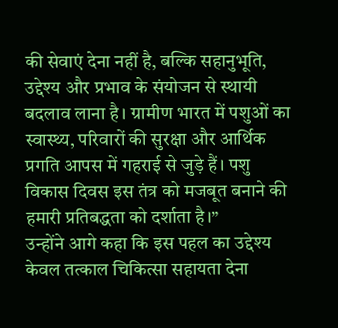की सेवाएं देना नहीं है, बल्कि सहानुभूति, उद्देश्य और प्रभाव के संयोजन से स्थायी बदलाव लाना है। ग्रामीण भारत में पशुओं का स्वास्थ्य, परिवारों की सुरक्षा और आर्थिक प्रगति आपस में गहराई से जुड़े हैं। पशु विकास दिवस इस तंत्र को मजबूत बनाने की हमारी प्रतिबद्धता को दर्शाता है।”
उन्होंने आगे कहा कि इस पहल का उद्देश्य केवल तत्काल चिकित्सा सहायता देना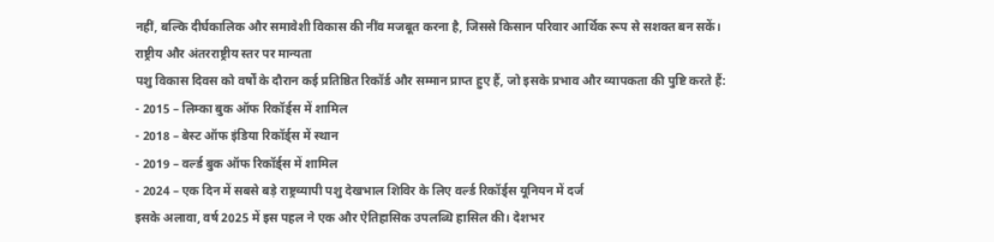नहीं, बल्कि दीर्घकालिक और समावेशी विकास की नींव मजबूत करना है, जिससे किसान परिवार आर्थिक रूप से सशक्त बन सकें।
राष्ट्रीय और अंतरराष्ट्रीय स्तर पर मान्यता
पशु विकास दिवस को वर्षों के दौरान कई प्रतिष्ठित रिकॉर्ड और सम्मान प्राप्त हुए हैं, जो इसके प्रभाव और व्यापकता की पुष्टि करते हैं:
- 2015 – लिम्का बुक ऑफ रिकॉर्ड्स में शामिल
- 2018 – बेस्ट ऑफ इंडिया रिकॉर्ड्स में स्थान
- 2019 – वर्ल्ड बुक ऑफ रिकॉर्ड्स में शामिल
- 2024 – एक दिन में सबसे बड़े राष्ट्रव्यापी पशु देखभाल शिविर के लिए वर्ल्ड रिकॉर्ड्स यूनियन में दर्ज
इसके अलावा, वर्ष 2025 में इस पहल ने एक और ऐतिहासिक उपलब्धि हासिल की। देशभर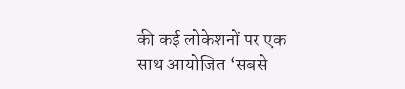की कई लोकेशनों पर एक साथ आयोजित ‘सबसे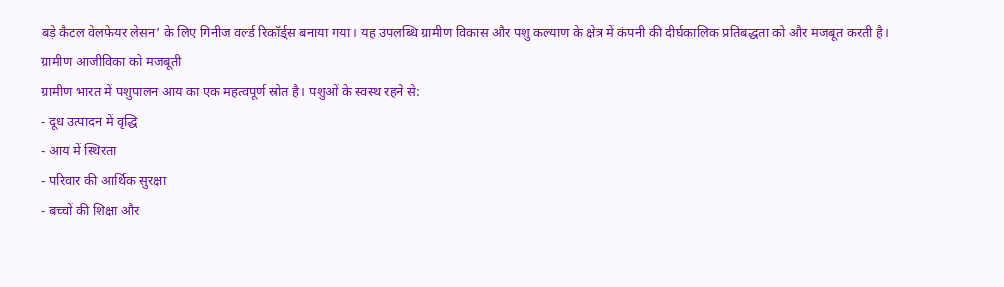बड़े कैटल वेलफेयर लेसन’ के लिए गिनीज वर्ल्ड रिकॉर्ड्स बनाया गया। यह उपलब्धि ग्रामीण विकास और पशु कल्याण के क्षेत्र में कंपनी की दीर्घकालिक प्रतिबद्धता को और मजबूत करती है।
ग्रामीण आजीविका को मजबूती
ग्रामीण भारत में पशुपालन आय का एक महत्वपूर्ण स्रोत है। पशुओं के स्वस्थ रहने से:
- दूध उत्पादन में वृद्धि
- आय में स्थिरता
- परिवार की आर्थिक सुरक्षा
- बच्चों की शिक्षा और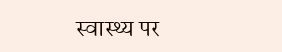स्वास्थ्य पर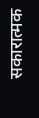सकारात्मक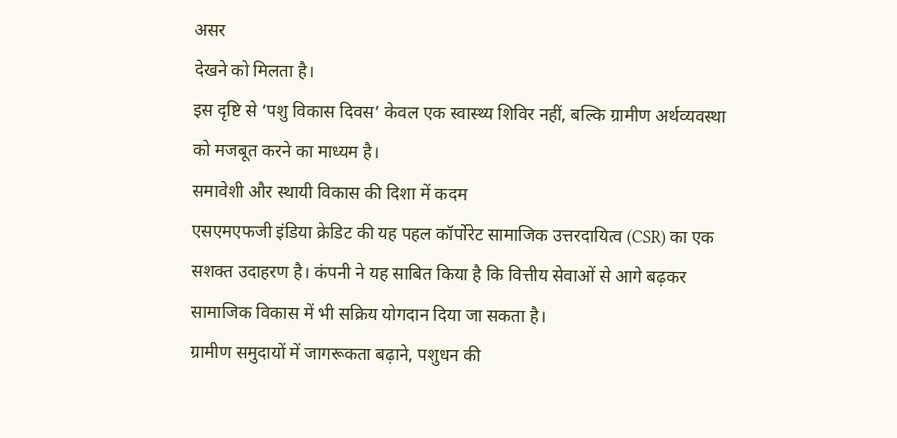असर
देखने को मिलता है।
इस दृष्टि से ‘पशु विकास दिवस’ केवल एक स्वास्थ्य शिविर नहीं, बल्कि ग्रामीण अर्थव्यवस्था को मजबूत करने का माध्यम है।
समावेशी और स्थायी विकास की दिशा में कदम
एसएमएफजी इंडिया क्रेडिट की यह पहल कॉर्पोरेट सामाजिक उत्तरदायित्व (CSR) का एक सशक्त उदाहरण है। कंपनी ने यह साबित किया है कि वित्तीय सेवाओं से आगे बढ़कर सामाजिक विकास में भी सक्रिय योगदान दिया जा सकता है।
ग्रामीण समुदायों में जागरूकता बढ़ाने, पशुधन की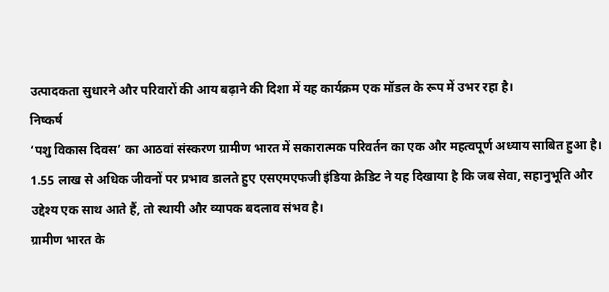उत्पादकता सुधारने और परिवारों की आय बढ़ाने की दिशा में यह कार्यक्रम एक मॉडल के रूप में उभर रहा है।
निष्कर्ष
‘पशु विकास दिवस’ का आठवां संस्करण ग्रामीण भारत में सकारात्मक परिवर्तन का एक और महत्वपूर्ण अध्याय साबित हुआ है। 1.55 लाख से अधिक जीवनों पर प्रभाव डालते हुए एसएमएफजी इंडिया क्रेडिट ने यह दिखाया है कि जब सेवा, सहानुभूति और उद्देश्य एक साथ आते हैं, तो स्थायी और व्यापक बदलाव संभव है।
ग्रामीण भारत के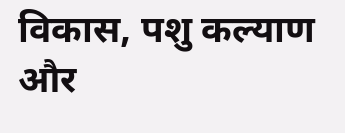विकास, पशु कल्याण और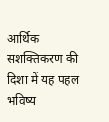आर्थिक सशक्तिकरण की दिशा में यह पहल भविष्य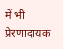में भी प्रेरणादायक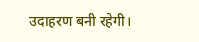उदाहरण बनी रहेगी।